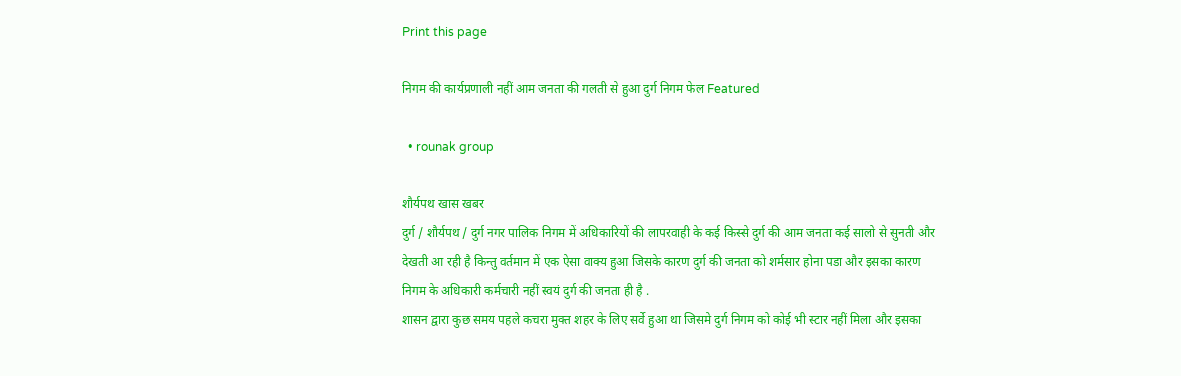Print this page

निगम की कार्यप्रणाली नहीं आम जनता की गलती से हुआ दुर्ग निगम फेल Featured

  • rounak group

शौर्यपथ खास खबर
दुर्ग / शौर्यपथ / दुर्ग नगर पालिक निगम में अधिकारियों की लापरवाही के कई किस्से दुर्ग की आम जनता कई सालो से सुनती और देखती आ रही है किन्तु वर्तमान में एक ऐसा वाक्य हुआ जिसके कारण दुर्ग की जनता को शर्मसार होना पडा और इसका कारण निगम के अधिकारी कर्मचारी नहीं स्वयं दुर्ग की जनता ही है .
शासन द्वारा कुछ समय पहले कचरा मुक्त शहर के लिए सर्वे हुआ था जिसमे दुर्ग निगम को कोई भी स्टार नहीं मिला और इसका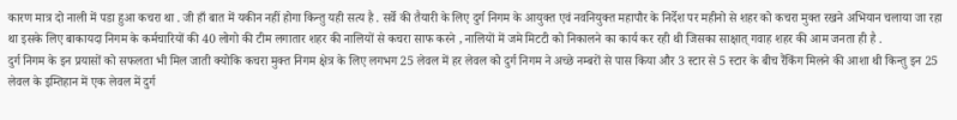कारण मात्र दो नाली में पडा हुआ कचरा था . जी हाँ बात में यकीन नहीं होगा किन्तु यही सत्य है . सर्वे की तैयारी के लिए दुर्ग निगम के आयुक्त एवं नवनियुक्त महापौर के निर्देश पर महीनो से शहर को कचरा मुक्त रखने अभियान चलाया जा रहा था इसके लिए बाकायदा निगम के कर्मचारियों की 40 लोगो की टीम लगातार शहर की नालियों से कचरा साफ करने , नालियों में जमे मिटटी को निकालने का कार्य कर रही थी जिसका साक्षात् गवाह शहर की आम जनता ही है .
दुर्ग निगम के इन प्रयासों को सफलता भी मिल जाती क्योकि कचरा मुक्त निगम क्षेत्र के लिए लगभग 25 लेवल में हर लेवल को दुर्ग निगम ने अच्छे नम्बरों से पास किया और 3 स्टार से 5 स्टार के बीच रैंकिंग मिलने की आशा थी किन्तु इन 25 लेवल के इम्तिहान में एक लेवल में दुर्ग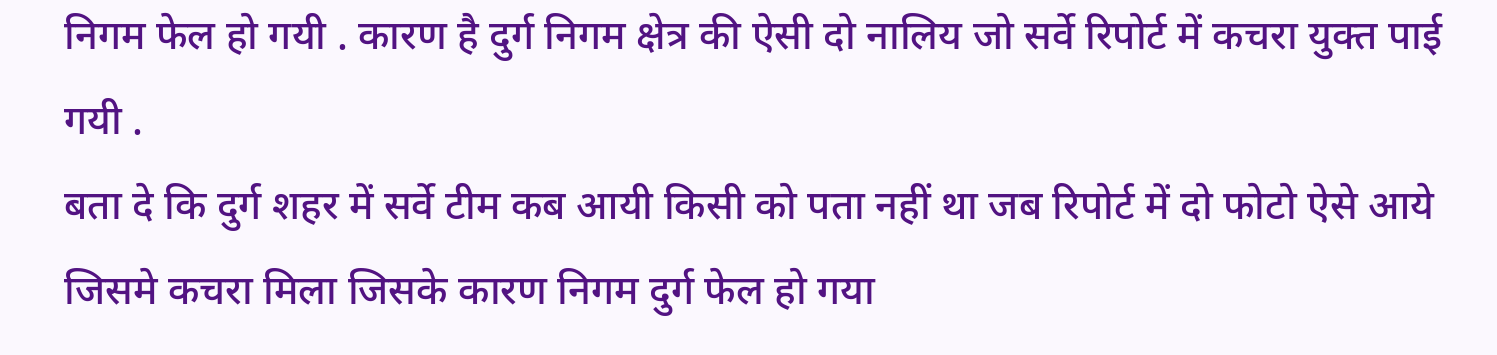निगम फेल हो गयी . कारण है दुर्ग निगम क्षेत्र की ऐसी दो नालिय जो सर्वे रिपोर्ट में कचरा युक्त पाई गयी .
बता दे कि दुर्ग शहर में सर्वे टीम कब आयी किसी को पता नहीं था जब रिपोर्ट में दो फोटो ऐसे आये जिसमे कचरा मिला जिसके कारण निगम दुर्ग फेल हो गया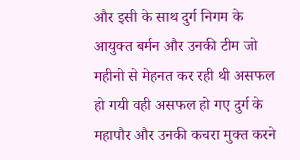और इसी के साथ दुर्ग निगम के आयुक्त बर्मन और उनकी टीम जो महीनो से मेहनत कर रही थी असफल हो गयी वही असफल हो गए दुर्ग के महापौर और उनकी कचरा मुक्त करने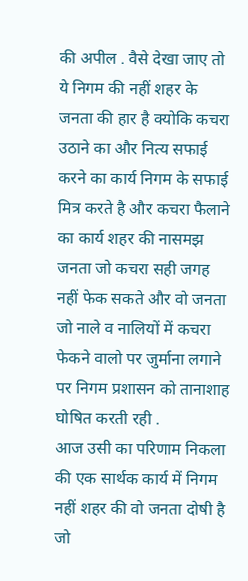की अपील . वैसे देखा जाए तो ये निगम की नहीं शहर के जनता की हार है क्योकि कचरा उठाने का और नित्य सफाई करने का कार्य निगम के सफाई मित्र करते है और कचरा फैलाने का कार्य शहर की नासमझ जनता जो कचरा सही जगह नहीं फेक सकते और वो जनता जो नाले व नालियों में कचरा फेकने वालो पर जुर्माना लगाने पर निगम प्रशासन को तानाशाह घोषित करती रही .
आज उसी का परिणाम निकला की एक सार्थक कार्य में निगम नहीं शहर की वो जनता दोषी है जो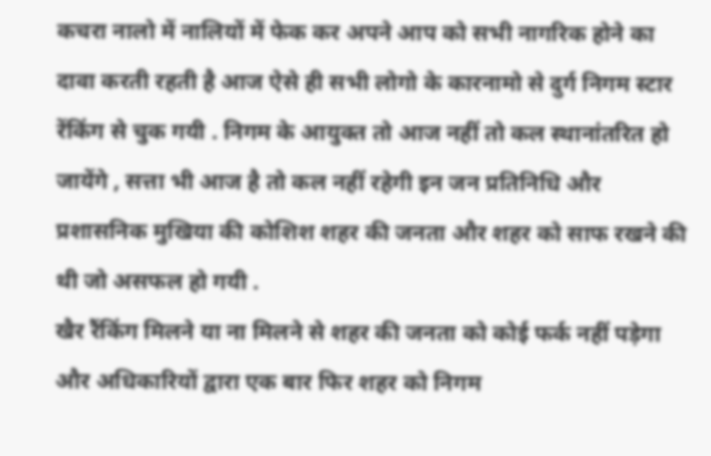कचरा नालो में नालियों में फेक कर अपने आप को सभी नागरिक होने का दावा करती रहती है आज ऐसे ही सभी लोगो के कारनामो से दुर्ग निगम स्टार रेंकिंग से चुक गयी . निगम के आयुक्त तो आज नहीं तो कल स्थानांतरित हो जायेंगे , सत्ता भी आज है तो कल नहीं रहेगी इन जन प्रतिनिधि और प्रशासनिक मुखिया की कोशिश शहर की जनता और शहर को साफ रखने की थी जो असफल हो गयी .
खैर रैंकिंग मिलने या ना मिलने से शहर की जनता को कोई फर्क नहीं पड़ेगा और अधिकारियों द्वारा एक बार फिर शहर को निगम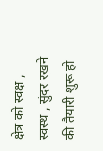क्षेत्र को स्वक्ष , स्वस्थ , सुंदर रखने की तैयारी शुरू हो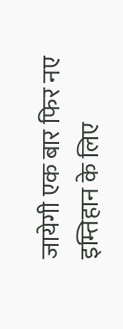जायेगी एक बार फिर नए इम्तिहान के लिए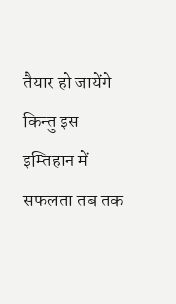तैयार हो जायेंगे किन्तु इस इम्तिहान में सफलता तब तक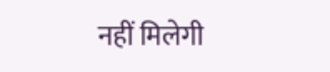नहीं मिलेगी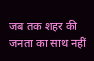जब तक शहर की जनता का साथ नहीं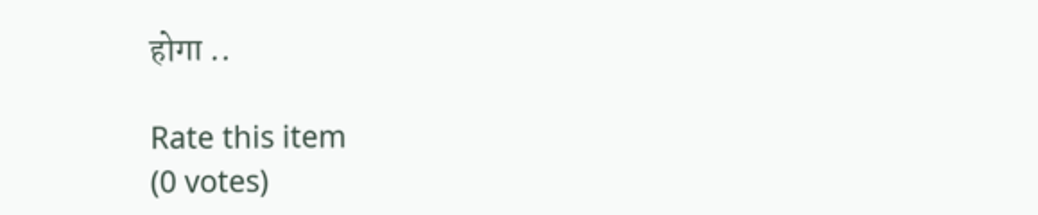होगा ..

Rate this item
(0 votes)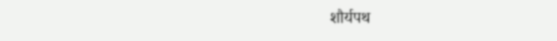शौर्यपथ